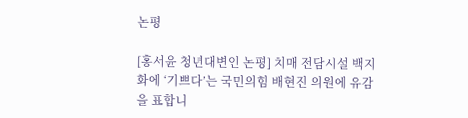논평

[홍서윤 청년대변인 논평] 치매 전담시설 백지화에 ‘기쁘다’는 국민의힘 배현진 의원에 유감을 표합니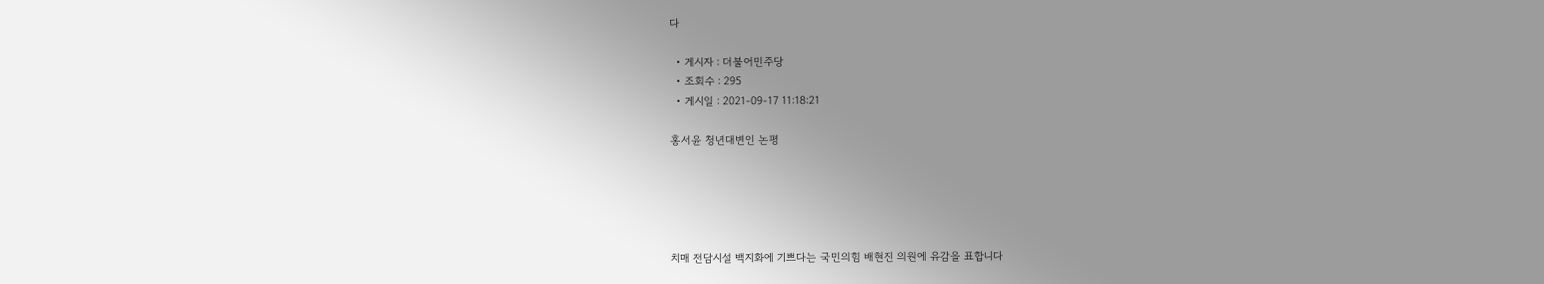다

  • 게시자 : 더불어민주당
  • 조회수 : 295
  • 게시일 : 2021-09-17 11:18:21

홍서윤 청년대변인 논평





치매 전담시설 백지화에 기쁘다는 국민의힘 배현진 의원에 유감을 표합니다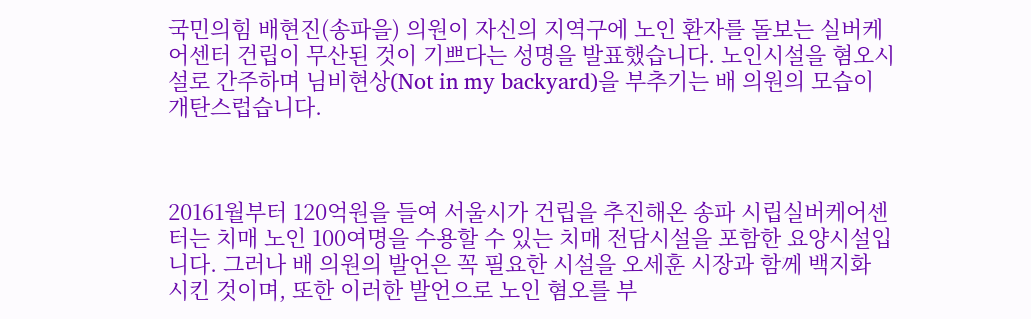국민의힘 배현진(송파을) 의원이 자신의 지역구에 노인 환자를 돌보는 실버케어센터 건립이 무산된 것이 기쁘다는 성명을 발표했습니다. 노인시설을 혐오시설로 간주하며 님비현상(Not in my backyard)을 부추기는 배 의원의 모습이 개탄스럽습니다.



20161월부터 120억원을 들여 서울시가 건립을 추진해온 송파 시립실버케어센터는 치매 노인 100여명을 수용할 수 있는 치매 전담시설을 포함한 요양시설입니다. 그러나 배 의원의 발언은 꼭 필요한 시설을 오세훈 시장과 함께 백지화 시킨 것이며, 또한 이러한 발언으로 노인 혐오를 부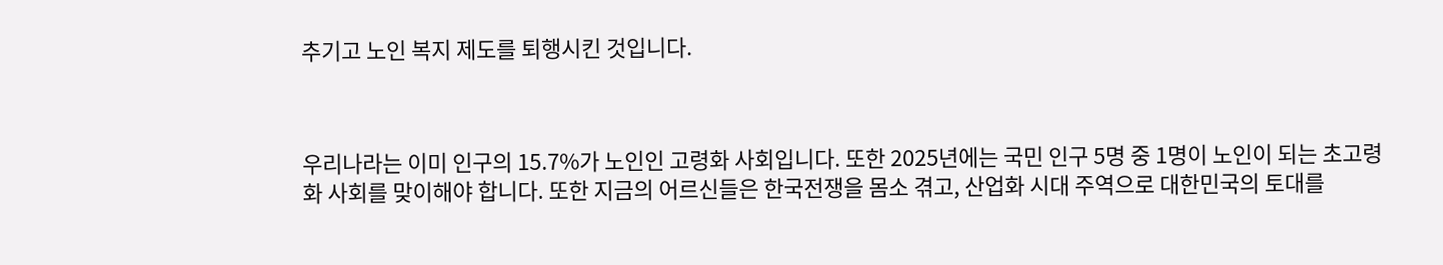추기고 노인 복지 제도를 퇴행시킨 것입니다.



우리나라는 이미 인구의 15.7%가 노인인 고령화 사회입니다. 또한 2025년에는 국민 인구 5명 중 1명이 노인이 되는 초고령화 사회를 맞이해야 합니다. 또한 지금의 어르신들은 한국전쟁을 몸소 겪고, 산업화 시대 주역으로 대한민국의 토대를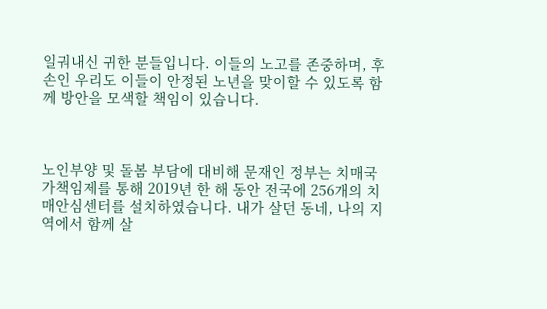일궈내신 귀한 분들입니다. 이들의 노고를 존중하며, 후손인 우리도 이들이 안정된 노년을 맞이할 수 있도록 함께 방안을 모색할 책임이 있습니다.



노인부양 및 돌봄 부담에 대비해 문재인 정부는 치매국가책임제를 통해 2019년 한 해 동안 전국에 256개의 치매안심센터를 설치하였습니다. 내가 살던 동네, 나의 지역에서 함께 살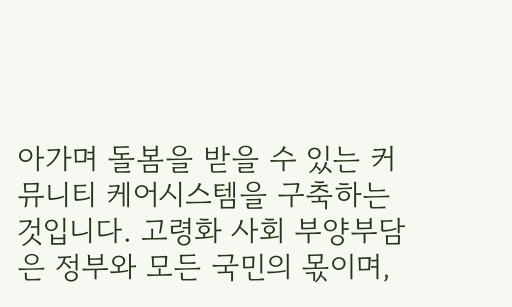아가며 돌봄을 받을 수 있는 커뮤니티 케어시스템을 구축하는 것입니다. 고령화 사회 부양부담은 정부와 모든 국민의 몫이며,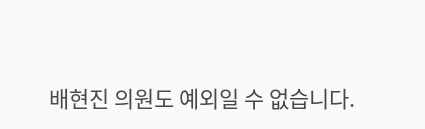배현진 의원도 예외일 수 없습니다.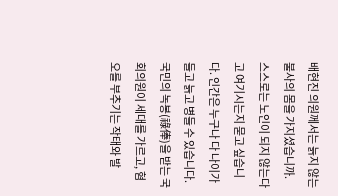배현진 의원께서는 늙지 않는 불사의 몸을 가지셨습니까. 스스로는 노인이 되지 않는다고 여기시는지 묻고 싶습니다. 인간은 누구나 다 나이가 들고 늙고 병들 수 있습니다. 국민의 녹봉(祿俸)을 받는 국회의원이 세대를 가르고, 혐오를 부추기는 작태와 발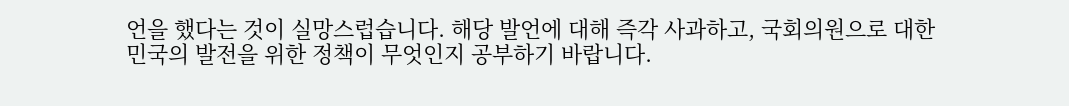언을 했다는 것이 실망스럽습니다. 해당 발언에 대해 즉각 사과하고, 국회의원으로 대한민국의 발전을 위한 정책이 무엇인지 공부하기 바랍니다.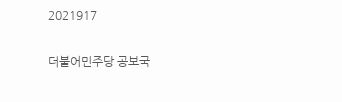2021917

더불어민주당 공보국